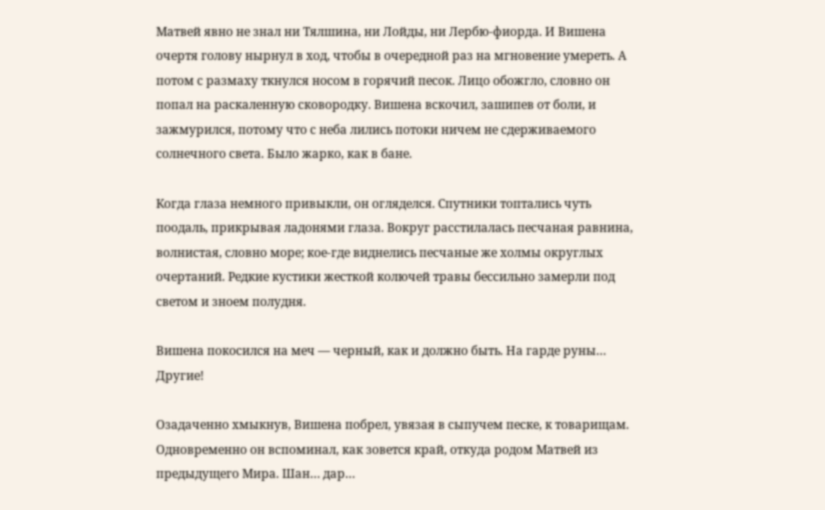Матвей явно не знал ни Тялшина, ни Лойды, ни Лербю-фиорда. И Вишена очертя голову нырнул в ход, чтобы в очередной раз на мгновение умереть. А потом с размаху ткнулся носом в горячий песок. Лицо обожгло, словно он попал на раскаленную сковородку. Вишена вскочил, зашипев от боли, и зажмурился, потому что с неба лились потоки ничем не сдерживаемого солнечного света. Было жарко, как в бане.

Когда глаза немного привыкли, он огляделся. Спутники топтались чуть поодаль, прикрывая ладонями глаза. Вокруг расстилалась песчаная равнина, волнистая, словно море; кое-где виднелись песчаные же холмы округлых очертаний. Редкие кустики жесткой колючей травы бессильно замерли под светом и зноем полудня.

Вишена покосился на меч — черный, как и должно быть. На гарде руны… Другие!

Озадаченно хмыкнув, Вишена побрел, увязая в сыпучем песке, к товарищам. Одновременно он вспоминал, как зовется край, откуда родом Матвей из предыдущего Мира. Шан… дар…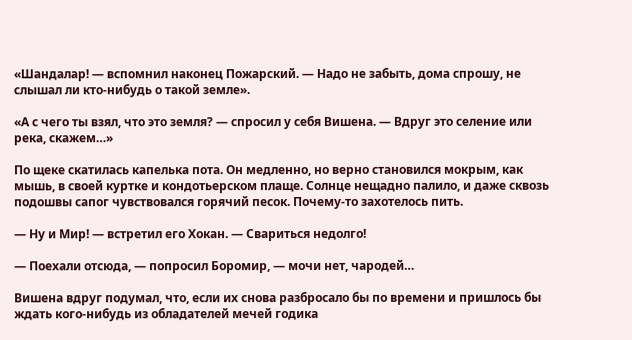«Шандалар! — вспомнил наконец Пожарский. — Надо не забыть, дома спрошу, не слышал ли кто-нибудь о такой земле».

«А с чего ты взял, что это земля? — спросил у себя Вишена. — Вдруг это селение или река, скажем…»

По щеке скатилась капелька пота. Он медленно, но верно становился мокрым, как мышь, в своей куртке и кондотьерском плаще. Солнце нещадно палило, и даже сквозь подошвы сапог чувствовался горячий песок. Почему-то захотелось пить.

— Ну и Мир! — встретил его Хокан. — Свариться недолго!

— Поехали отсюда, — попросил Боромир, — мочи нет, чародей…

Вишена вдруг подумал, что, если их снова разбросало бы по времени и пришлось бы ждать кого-нибудь из обладателей мечей годика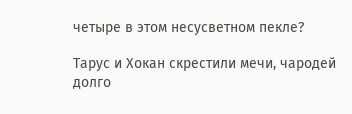четыре в этом несусветном пекле?

Тарус и Хокан скрестили мечи, чародей долго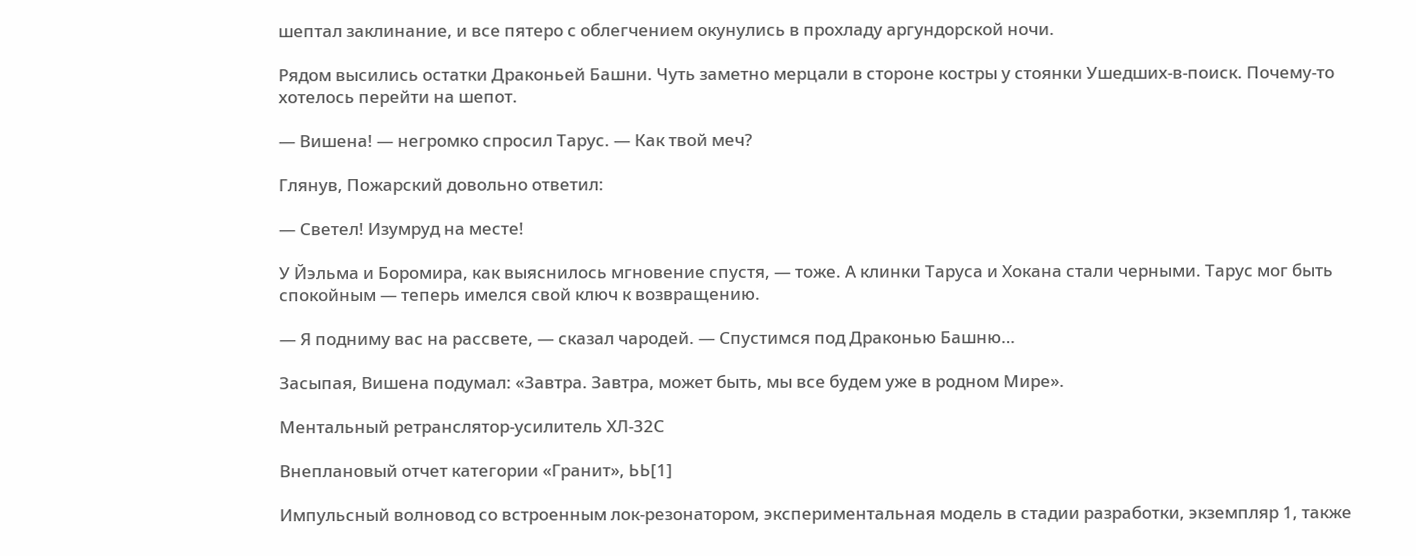шептал заклинание, и все пятеро с облегчением окунулись в прохладу аргундорской ночи.

Рядом высились остатки Драконьей Башни. Чуть заметно мерцали в стороне костры у стоянки Ушедших-в-поиск. Почему-то хотелось перейти на шепот.

— Вишена! — негромко спросил Тарус. — Как твой меч?

Глянув, Пожарский довольно ответил:

— Светел! Изумруд на месте!

У Йэльма и Боромира, как выяснилось мгновение спустя, — тоже. А клинки Таруса и Хокана стали черными. Тарус мог быть спокойным — теперь имелся свой ключ к возвращению.

— Я подниму вас на рассвете, — сказал чародей. — Спустимся под Драконью Башню…

Засыпая, Вишена подумал: «Завтра. Завтра, может быть, мы все будем уже в родном Мире».

Ментальный ретранслятор-усилитель ХЛ-32С

Внеплановый отчет категории «Гранит», ЬЬ[1]

Импульсный волновод со встроенным лок-резонатором, экспериментальная модель в стадии разработки, экземпляр 1, также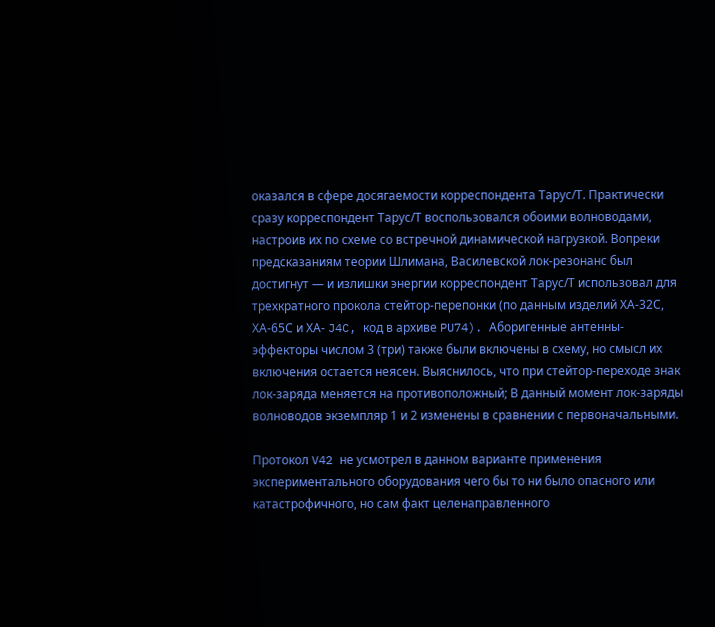оказался в сфере досягаемости корреспондента Тарус/Т. Практически сразу корреспондент Тарус/Т воспользовался обоими волноводами, настроив их по схеме со встречной динамической нагрузкой. Вопреки предсказаниям теории Шлимана, Василевской лок-резонанс был достигнут — и излишки энергии корреспондент Тарус/Т использовал для трехкратного прокола стейтор-перепонки (по данным изделий ХА-32С, ХА-65С и ХА- J4C, код в архиве PU74). Аборигенные антенны-эффекторы числом 3 (три) также были включены в схему, но смысл их включения остается неясен. Выяснилось, что при стейтор-переходе знак лок-заряда меняется на противоположный; В данный момент лок-заряды волноводов экземпляр 1 и 2 изменены в сравнении с первоначальными.

Протокол V42 не усмотрел в данном варианте применения экспериментального оборудования чего бы то ни было опасного или катастрофичного, но сам факт целенаправленного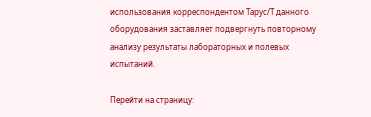использования корреспондентом Тарус/Т данного оборудования заставляет подвергнуть повторному анализу результаты лабораторных и полевых испытаний.

Перейти на страницу: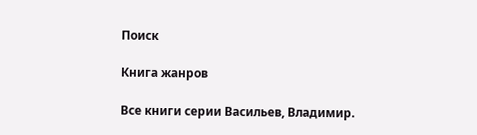Поиск

Книга жанров

Все книги серии Васильев, Владимир.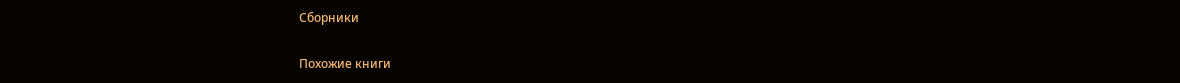Сборники

Похожие книги